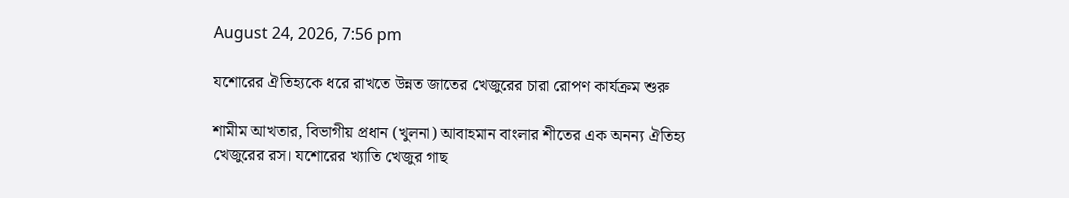August 24, 2026, 7:56 pm

যশোরের ঐতিহ্যকে ধরে রাখতে উন্নত জাতের খেজুরের চারা রোপণ কার্যক্রম শুরু

শামীম আখতার, বিভাগীয় প্রধান (খুলনা) আবাহমান বাংলার শীতের এক অনন্য ঐতিহ্য খেজুরের রস। যশোরের খ্যাতি খেজুর গাছ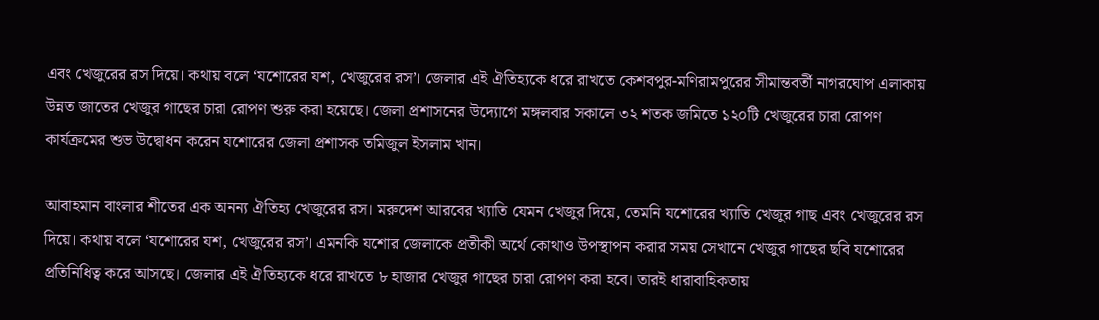এবং খেজুরের রস দিয়ে। কথায় বলে ‘যশোরের যশ, খেজুরের রস’। জেলার এই ঐতিহ্যকে ধরে রাখতে কেশবপুর-মণিরামপুরের সীমান্তবর্তী নাগরঘোপ এলাকায় উন্নত জাতের খেজুর গাছের চারা রোপণ শুরু করা হয়েছে। জেলা প্রশাসনের উদ্যোগে মঙ্গলবার সকালে ৩২ শতক জমিতে ১২০টি খেজুরের চারা রোপণ কার্যক্রমের শুভ উদ্বোধন করেন যশোরের জেলা প্রশাসক তমিজুল ইসলাম খান।

আবাহমান বাংলার শীতের এক অনন্য ঐতিহ্য খেজুরের রস। মরুদেশ আরবের খ্যাতি যেমন খেজুর দিয়ে, তেমনি যশোরের খ্যাতি খেজুর গাছ এবং খেজুরের রস দিয়ে। কথায় বলে ‘যশোরের যশ, খেজুরের রস’। এমনকি যশোর জেলাকে প্রতীকী অর্থে কোথাও উপস্থাপন করার সময় সেখানে খেজুর গাছের ছবি যশোরের প্রতিনিধিত্ব করে আসছে। জেলার এই ঐতিহ্যকে ধরে রাখতে ৮ হাজার খেজুর গাছের চারা রোপণ করা হবে। তারই ধারাবাহিকতায়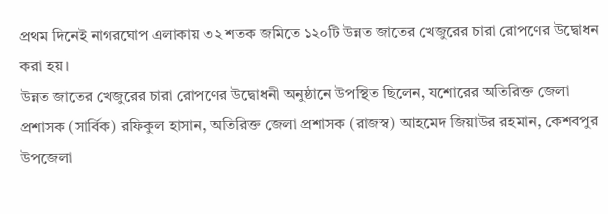প্রথম দিনেই নাগরঘোপ এলাকায় ৩২ শতক জমিতে ১২০টি উন্নত জাতের খেজুরের চারা রোপণের উদ্বোধন করা হয়।
উন্নত জাতের খেজুরের চারা রোপণের উদ্বোধনী অনুষ্ঠানে উপস্থিত ছিলেন, যশোরের অতিরিক্ত জেলা প্রশাসক (সার্বিক) রফিকুল হাসান, অতিরিক্ত জেলা প্রশাসক (রাজস্ব) আহমেদ জিয়াউর রহমান, কেশবপুর উপজেলা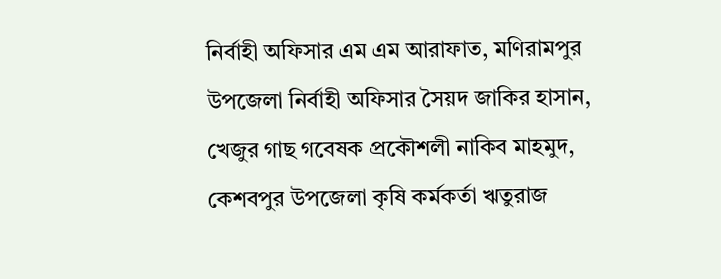নির্বাহী অফিসার এম এম আরাফাত, মণিরামপুর উপজেলা নির্বাহী অফিসার সৈয়দ জাকির হাসান, খেজুর গাছ গবেষক প্রকৌশলী নাকিব মাহমুদ, কেশবপুর উপজেলা কৃষি কর্মকর্তা ঋতুরাজ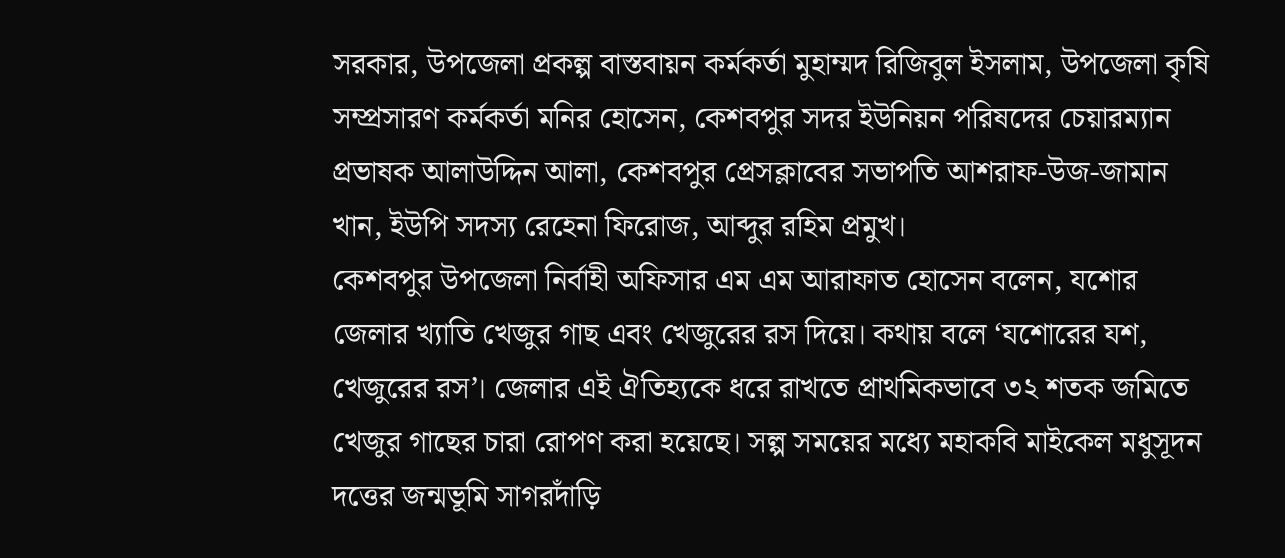সরকার, উপজেলা প্রকল্প বাস্তবায়ন কর্মকর্তা মুহাম্মদ রিজিবুল ইসলাম, উপজেলা কৃষি সম্প্রসারণ কর্মকর্তা মনির হোসেন, কেশবপুর সদর ইউনিয়ন পরিষদের চেয়ারম্যান প্রভাষক আলাউদ্দিন আলা, কেশবপুর প্রেসক্লাবের সভাপতি আশরাফ-উজ-জামান খান, ইউপি সদস্য রেহেনা ফিরোজ, আব্দুর রহিম প্রমুখ।
কেশবপুর উপজেলা নির্বাহী অফিসার এম এম আরাফাত হোসেন বলেন, যশোর জেলার খ্যাতি খেজুর গাছ এবং খেজুরের রস দিয়ে। কথায় বলে ‘যশোরের যশ, খেজুরের রস’। জেলার এই ঐতিহ্যকে ধরে রাখতে প্রাথমিকভাবে ৩২ শতক জমিতে খেজুর গাছের চারা রোপণ করা হয়েছে। সল্প সময়ের মধ্যে মহাকবি মাইকেল মধুসূদন দত্তের জন্মভূমি সাগরদাঁড়ি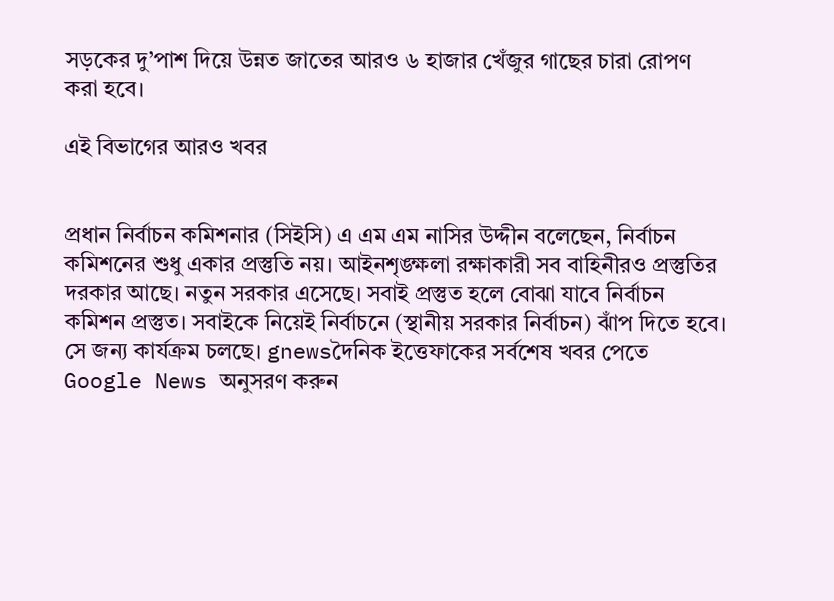সড়কের দু’পাশ দিয়ে উন্নত জাতের আরও ৬ হাজার খেঁজুর গাছের চারা রোপণ করা হবে।

এই বিভাগের আরও খবর


প্রধান নির্বাচন কমিশনার (সিইসি) এ এম এম নাসির উদ্দীন বলেছেন, নির্বাচন কমিশনের শুধু একার প্রস্তুতি নয়। আইনশৃঙ্ক্ষলা রক্ষাকারী সব বাহিনীরও প্রস্তুতির দরকার আছে। নতুন সরকার এসেছে। সবাই প্রস্তুত হলে বোঝা যাবে নির্বাচন কমিশন প্রস্তুত। সবাইকে নিয়েই নির্বাচনে (স্থানীয় সরকার নির্বাচন) ঝাঁপ দিতে হবে। সে জন্য কার্যক্রম চলছে। gnewsদৈনিক ইত্তেফাকের সর্বশেষ খবর পেতে Google News অনুসরণ করুন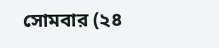সোমবার (২৪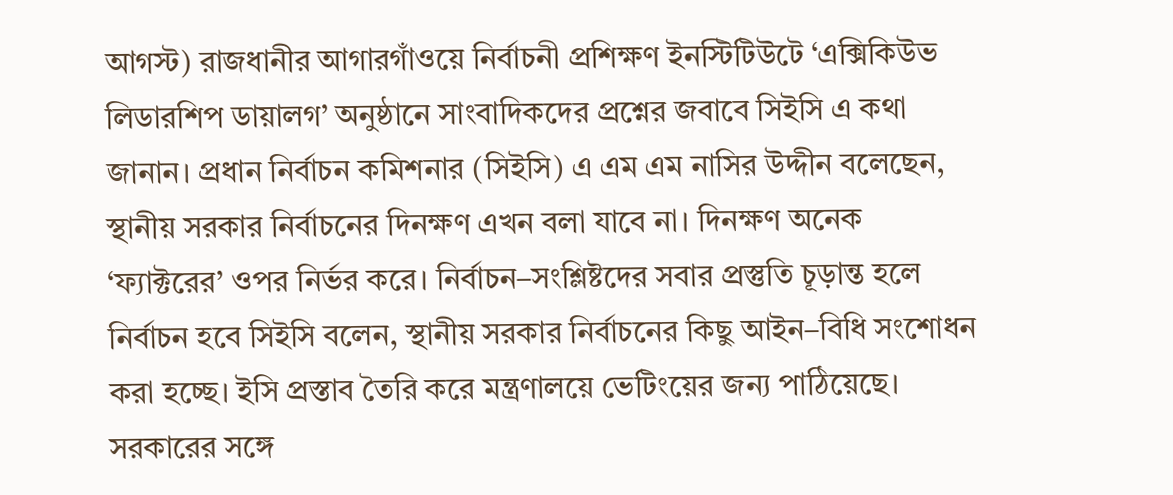আগস্ট) রাজধানীর আগারগাঁওয়ে নির্বাচনী প্রশিক্ষণ ইনস্টিটিউটে ‘এক্সিকিউভ লিডারশিপ ডায়ালগ’ অনুষ্ঠানে সাংবাদিকদের প্রশ্নের জবাবে সিইসি এ কথা জানান। প্রধান নির্বাচন কমিশনার (সিইসি) এ এম এম নাসির উদ্দীন বলেছেন, স্থানীয় সরকার নির্বাচনের দিনক্ষণ এখন বলা যাবে না। দিনক্ষণ অনেক ‘ফ্যাক্টরের’ ওপর নির্ভর করে। নির্বাচন–সংশ্লিষ্টদের সবার প্রস্তুতি চূড়ান্ত হলে নির্বাচন হবে সিইসি বলেন, স্থানীয় সরকার নির্বাচনের কিছু আইন–বিধি সংশোধন করা হচ্ছে। ইসি প্রস্তাব তৈরি করে মন্ত্রণালয়ে ভেটিংয়ের জন্য পাঠিয়েছে। সরকারের সঙ্গে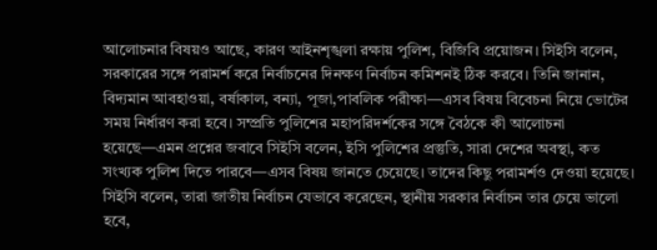আলোচনার বিষয়ও আছে, কারণ আইনশৃঙ্খলা রক্ষায় পুলিশ, বিজিবি প্রয়োজন। সিইসি বলেন, সরকারের সঙ্গে পরামর্শ করে নির্বাচনের দিনক্ষণ নির্বাচন কমিশনই ঠিক করবে। তিনি জানান, বিদ্যমান আবহাওয়া, বর্ষাকাল, বন্যা, পূজা,পাবলিক পরীক্ষা—এসব বিষয় বিবেচনা নিয়ে ভোটের সময় নির্ধারণ করা হবে। সম্প্রতি পুলিশের মহাপরিদর্শকের সঙ্গে বৈঠকে কী আলোচনা হয়েছে—এমন প্রশ্নের জবাবে সিইসি বলেন, ইসি পুলিশের প্রস্তুতি, সারা দেশের অবস্থা, কত সংখ্যক পুলিশ দিতে পারবে—এসব বিষয় জানতে চেয়েছে। তাদের কিছু পরামর্শও দেওয়া হয়েছে। সিইসি বলেন, তারা জাতীয় নির্বাচন যেভাবে করেছেন, স্থানীয় সরকার নির্বাচন তার চেয়ে ভালো হবে,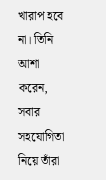খারাপ হবে না। তিনি আশা করেন, সবার সহযোগিতা নিয়ে তাঁরা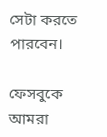সেটা করতে পারবেন।

ফেসবুকে আমরা